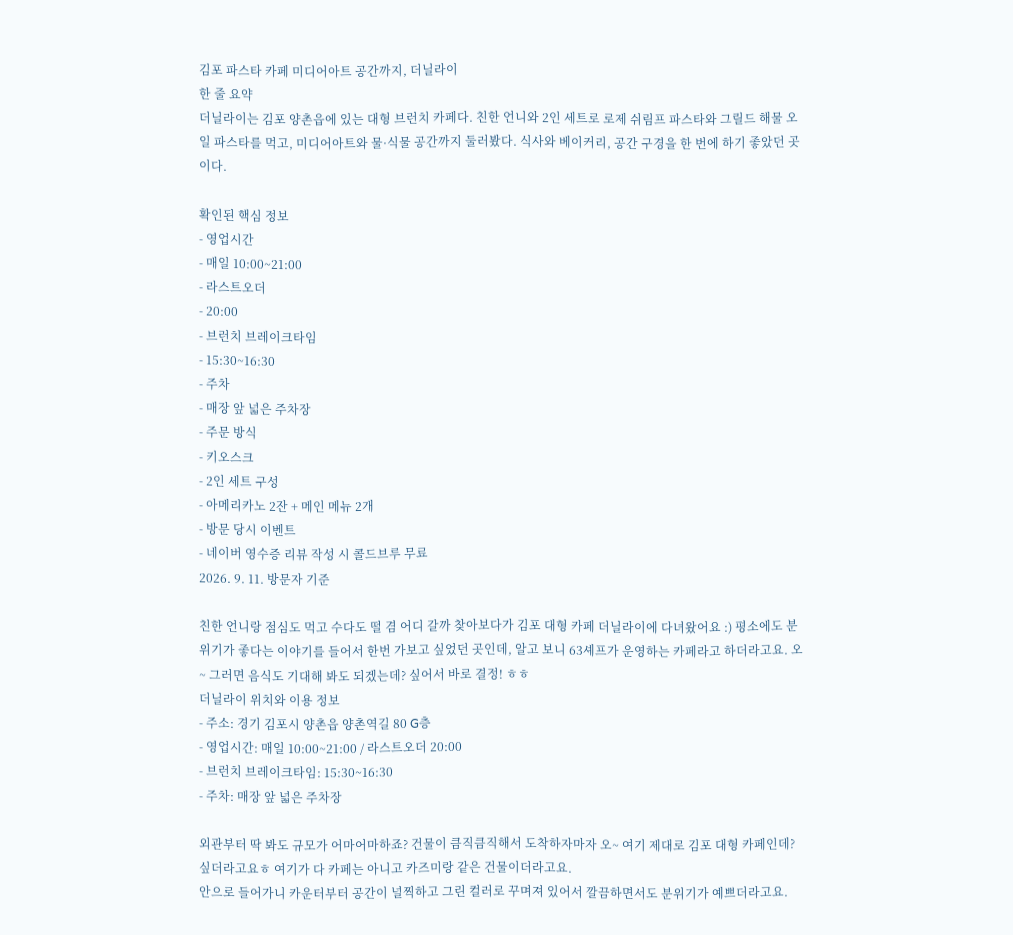김포 파스타 카페 미디어아트 공간까지, 더닐라이
한 줄 요약
더닐라이는 김포 양촌읍에 있는 대형 브런치 카페다. 친한 언니와 2인 세트로 로제 쉬림프 파스타와 그릴드 해물 오일 파스타를 먹고, 미디어아트와 물·식물 공간까지 둘러봤다. 식사와 베이커리, 공간 구경을 한 번에 하기 좋았던 곳이다.

확인된 핵심 정보
- 영업시간
- 매일 10:00~21:00
- 라스트오더
- 20:00
- 브런치 브레이크타임
- 15:30~16:30
- 주차
- 매장 앞 넓은 주차장
- 주문 방식
- 키오스크
- 2인 세트 구성
- 아메리카노 2잔 + 메인 메뉴 2개
- 방문 당시 이벤트
- 네이버 영수증 리뷰 작성 시 콜드브루 무료
2026. 9. 11. 방문자 기준

친한 언니랑 점심도 먹고 수다도 떨 겸 어디 갈까 찾아보다가 김포 대형 카페 더닐라이에 다녀왔어요 :) 평소에도 분위기가 좋다는 이야기를 들어서 한번 가보고 싶었던 곳인데, 알고 보니 63셰프가 운영하는 카페라고 하더라고요. 오~ 그러면 음식도 기대해 봐도 되겠는데? 싶어서 바로 결정! ㅎㅎ
더닐라이 위치와 이용 정보
- 주소: 경기 김포시 양촌읍 양촌역길 80 G층
- 영업시간: 매일 10:00~21:00 / 라스트오더 20:00
- 브런치 브레이크타임: 15:30~16:30
- 주차: 매장 앞 넓은 주차장

외관부터 딱 봐도 규모가 어마어마하죠? 건물이 큼직큼직해서 도착하자마자 오~ 여기 제대로 김포 대형 카페인데? 싶더라고요ㅎ 여기가 다 카페는 아니고 카즈미랑 같은 건물이더라고요.
안으로 들어가니 카운터부터 공간이 널찍하고 그린 컬러로 꾸며져 있어서 깔끔하면서도 분위기가 예쁘더라고요.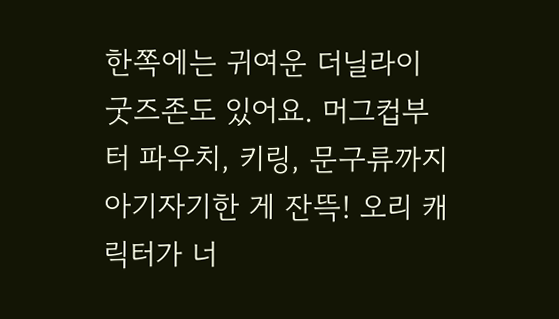한쪽에는 귀여운 더닐라이 굿즈존도 있어요. 머그컵부터 파우치, 키링, 문구류까지 아기자기한 게 잔뜩! 오리 캐릭터가 너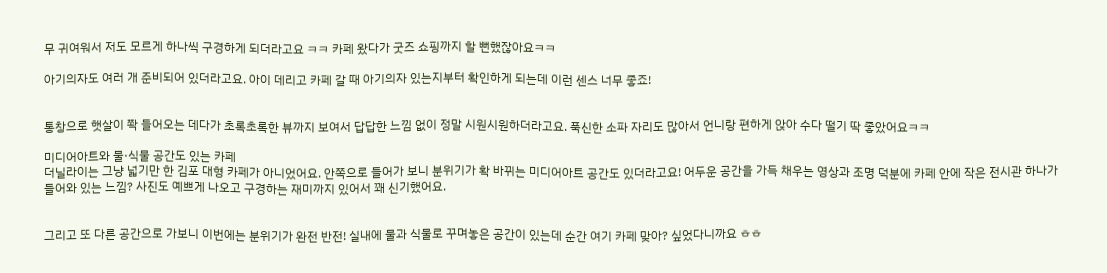무 귀여워서 저도 모르게 하나씩 구경하게 되더라고요 ㅋㅋ 카페 왔다가 굿즈 쇼핑까지 할 뻔했잖아요ㅋㅋ

아기의자도 여러 개 준비되어 있더라고요. 아이 데리고 카페 갈 때 아기의자 있는지부터 확인하게 되는데 이런 센스 너무 좋죠!


통창으로 햇살이 쫙 들어오는 데다가 초록초록한 뷰까지 보여서 답답한 느낌 없이 정말 시원시원하더라고요. 푹신한 소파 자리도 많아서 언니랑 편하게 앉아 수다 떨기 딱 좋았어요ㅋㅋ

미디어아트와 물·식물 공간도 있는 카페
더닐라이는 그냥 넓기만 한 김포 대형 카페가 아니었어요. 안쪽으로 들어가 보니 분위기가 확 바뀌는 미디어아트 공간도 있더라고요! 어두운 공간을 가득 채우는 영상과 조명 덕분에 카페 안에 작은 전시관 하나가 들어와 있는 느낌? 사진도 예쁘게 나오고 구경하는 재미까지 있어서 꽤 신기했어요.


그리고 또 다른 공간으로 가보니 이번에는 분위기가 완전 반전! 실내에 물과 식물로 꾸며놓은 공간이 있는데 순간 여기 카페 맞아? 싶었다니까요 ㅎㅎ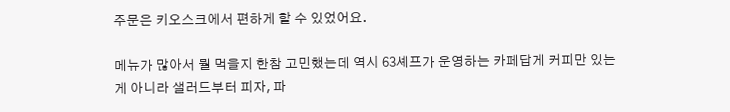주문은 키오스크에서 편하게 할 수 있었어요.

메뉴가 많아서 뭘 먹을지 한참 고민했는데 역시 63셰프가 운영하는 카페답게 커피만 있는 게 아니라 샐러드부터 피자, 파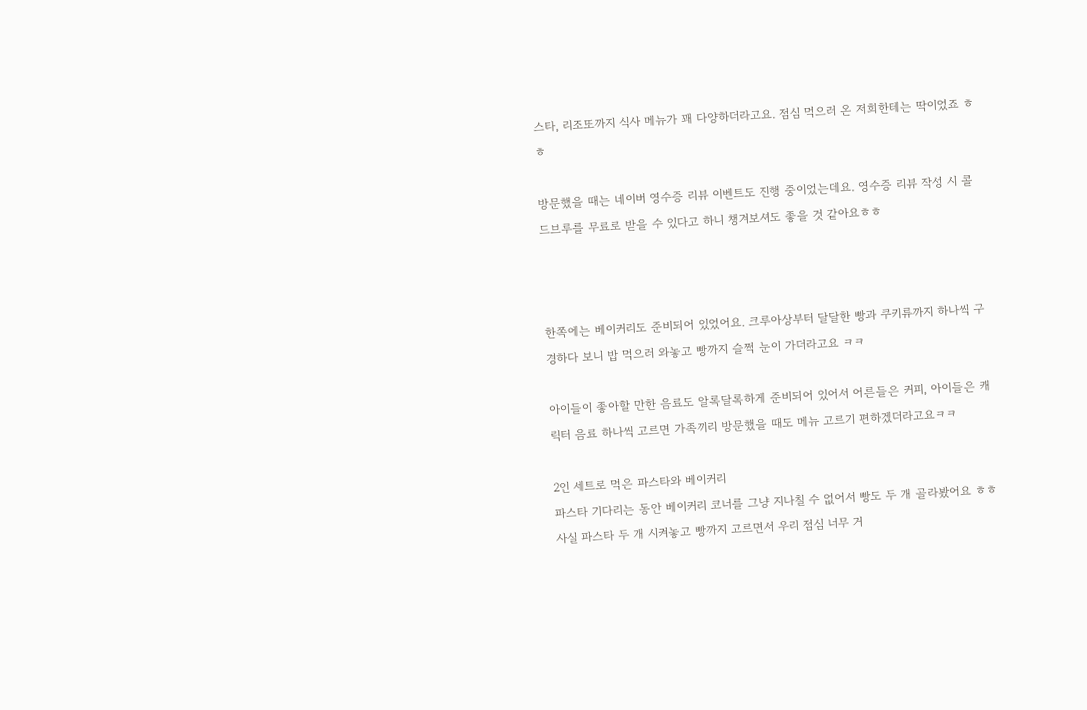스타, 리조또까지 식사 메뉴가 꽤 다양하더라고요. 점심 먹으러 온 저희한테는 딱이었죠 ㅎㅎ

방문했을 때는 네이버 영수증 리뷰 이벤트도 진행 중이었는데요. 영수증 리뷰 작성 시 콜드브루를 무료로 받을 수 있다고 하니 챙겨보셔도 좋을 것 같아요ㅎㅎ



한쪽에는 베이커리도 준비되어 있었어요. 크루아상부터 달달한 빵과 쿠키류까지 하나씩 구경하다 보니 밥 먹으러 와놓고 빵까지 슬쩍 눈이 가더라고요 ㅋㅋ

아이들이 좋아할 만한 음료도 알록달록하게 준비되어 있어서 어른들은 커피, 아이들은 캐릭터 음료 하나씩 고르면 가족끼리 방문했을 때도 메뉴 고르기 편하겠더라고요ㅋㅋ

2인 세트로 먹은 파스타와 베이커리
파스타 기다리는 동안 베이커리 코너를 그냥 지나칠 수 없어서 빵도 두 개 골라봤어요 ㅎㅎ 사실 파스타 두 개 시켜놓고 빵까지 고르면서 우리 점심 너무 거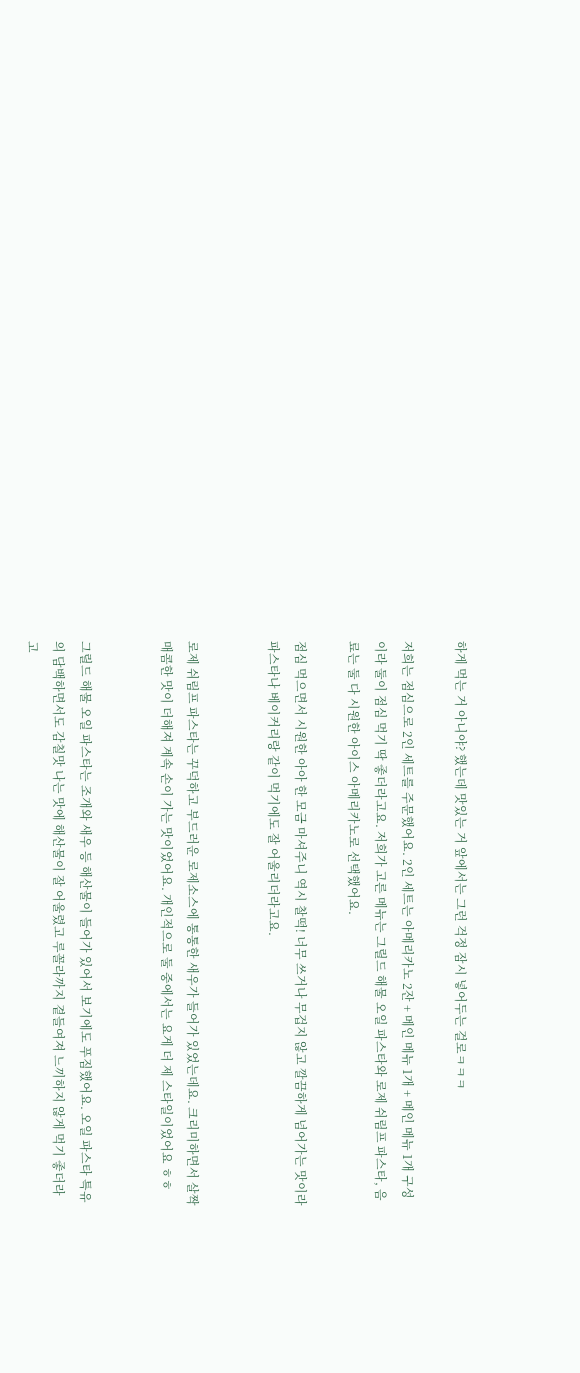하게 먹는 거 아니야? 했는데 맛있는 거 앞에서는 그런 걱정 잠시 넣어두는 걸로ㅋㅋㅋ

저희는 점심으로 2인 세트를 주문했어요. 2인 세트는 아메리카노 2잔 + 메인 메뉴 1개 + 메인 메뉴 1개 구성이라 둘이 점심 먹기 딱 좋더라고요. 저희가 고른 메뉴는 그릴드 해물 오일 파스타와 로제 쉬림프 파스타, 음료는 둘 다 시원한 아이스 아메리카노로 선택했어요.

점심 먹으면서 시원한 아아 한 모금 마셔주니 역시 찰떡! 너무 쓰거나 무겁지 않고 깔끔하게 넘어가는 맛이라 파스타나 베이커리랑 같이 먹기에도 잘 어울리더라고요.


로제 쉬림프 파스타는 꾸덕하고 부드러운 로제소스에 통통한 새우가 들어가 있었는데요. 크리미하면서 살짝 매콤한 맛이 더해져 계속 손이 가는 맛이었어요. 개인적으로 둘 중에서는 요게 더 제 스타일이었어요 ㅎㅎ


그릴드 해물 오일 파스타는 조개와 새우 등 해산물이 들어가 있어서 보기에도 푸짐했어요. 오일 파스타 특유의 담백하면서도 감칠맛 나는 맛에 해산물이 잘 어울렸고 루꼴라까지 곁들여져 느끼하지 않게 먹기 좋더라고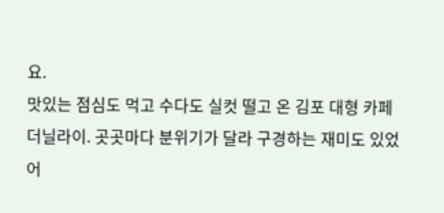요.
맛있는 점심도 먹고 수다도 실컷 떨고 온 김포 대형 카페 더닐라이. 곳곳마다 분위기가 달라 구경하는 재미도 있었어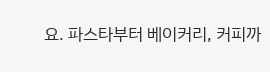요. 파스타부터 베이커리, 커피까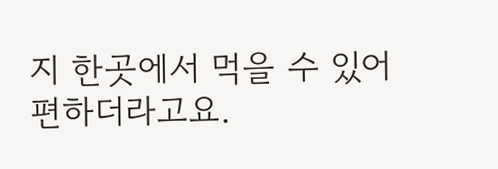지 한곳에서 먹을 수 있어 편하더라고요.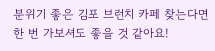분위기 좋은 김포 브런치 카페 찾는다면 한 번 가보셔도 좋을 것 같아요!